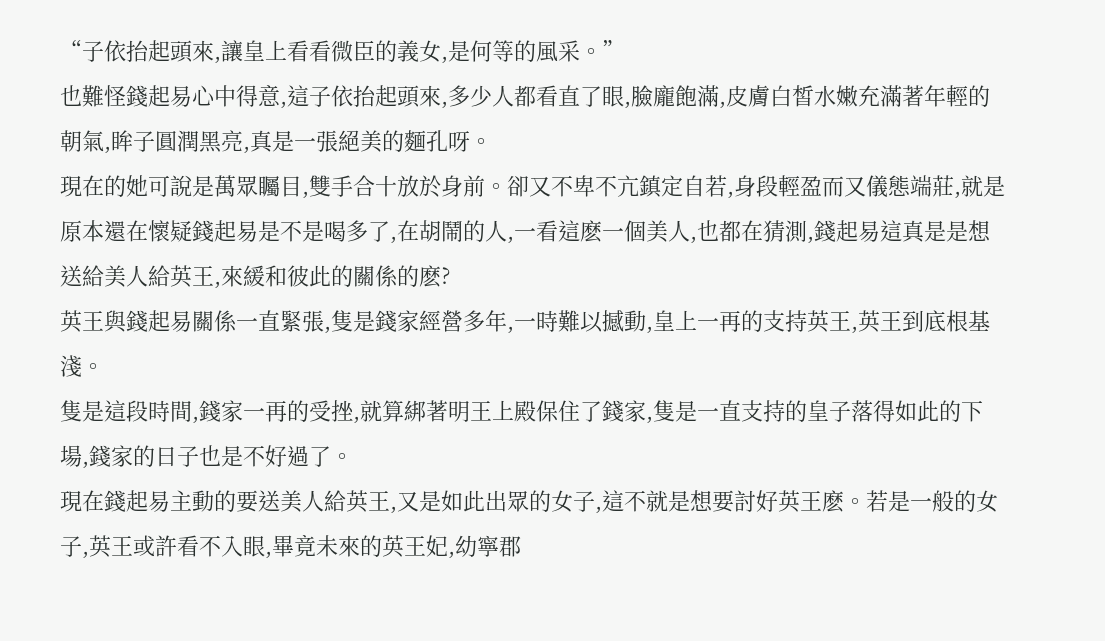“子依抬起頭來,讓皇上看看微臣的義女,是何等的風采。”
也難怪錢起易心中得意,這子依抬起頭來,多少人都看直了眼,臉龐飽滿,皮膚白皙水嫩充滿著年輕的朝氣,眸子圓潤黑亮,真是一張絕美的麵孔呀。
現在的她可說是萬眾矚目,雙手合十放於身前。卻又不卑不亢鎮定自若,身段輕盈而又儀態端莊,就是原本還在懷疑錢起易是不是喝多了,在胡鬧的人,一看這麽一個美人,也都在猜測,錢起易這真是是想送給美人給英王,來緩和彼此的關係的麽?
英王與錢起易關係一直緊張,隻是錢家經營多年,一時難以撼動,皇上一再的支持英王,英王到底根基淺。
隻是這段時間,錢家一再的受挫,就算綁著明王上殿保住了錢家,隻是一直支持的皇子落得如此的下場,錢家的日子也是不好過了。
現在錢起易主動的要送美人給英王,又是如此出眾的女子,這不就是想要討好英王麽。若是一般的女子,英王或許看不入眼,畢竟未來的英王妃,幼寧郡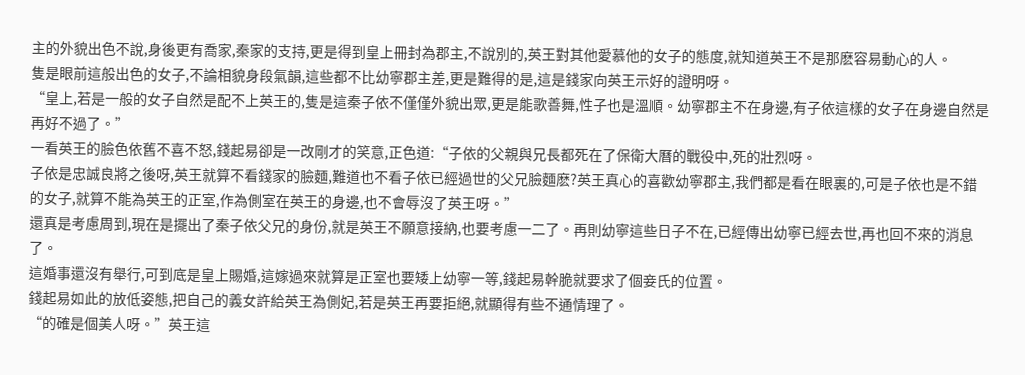主的外貌出色不說,身後更有喬家,秦家的支持,更是得到皇上冊封為郡主,不說別的,英王對其他愛慕他的女子的態度,就知道英王不是那麽容易動心的人。
隻是眼前這般出色的女子,不論相貌身段氣韻,這些都不比幼寧郡主差,更是難得的是,這是錢家向英王示好的證明呀。
“皇上,若是一般的女子自然是配不上英王的,隻是這秦子依不僅僅外貌出眾,更是能歌善舞,性子也是溫順。幼寧郡主不在身邊,有子依這樣的女子在身邊自然是再好不過了。”
一看英王的臉色依舊不喜不怒,錢起易卻是一改剛才的笑意,正色道:“子依的父親與兄長都死在了保衛大曆的戰役中,死的壯烈呀。
子依是忠誠良將之後呀,英王就算不看錢家的臉麵,難道也不看子依已經過世的父兄臉麵麽?英王真心的喜歡幼寧郡主,我們都是看在眼裏的,可是子依也是不錯的女子,就算不能為英王的正室,作為側室在英王的身邊,也不會辱沒了英王呀。”
還真是考慮周到,現在是擺出了秦子依父兄的身份,就是英王不願意接納,也要考慮一二了。再則幼寧這些日子不在,已經傳出幼寧已經去世,再也回不來的消息了。
這婚事還沒有舉行,可到底是皇上賜婚,這嫁過來就算是正室也要矮上幼寧一等,錢起易幹脆就要求了個妾氏的位置。
錢起易如此的放低姿態,把自己的義女許給英王為側妃,若是英王再要拒絕,就顯得有些不通情理了。
“的確是個美人呀。”英王這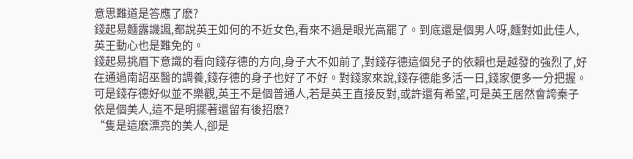意思難道是答應了麽?
錢起易麵露譏諷,都說英王如何的不近女色,看來不過是眼光高罷了。到底還是個男人呀,麵對如此佳人,英王動心也是難免的。
錢起易挑眉下意識的看向錢存德的方向,身子大不如前了,對錢存德這個兒子的依賴也是越發的強烈了,好在通過南詔巫醫的調養,錢存德的身子也好了不好。對錢家來說,錢存德能多活一日,錢家便多一分把握。
可是錢存德好似並不樂觀,英王不是個普通人,若是英王直接反對,或許還有希望,可是英王居然會誇秦子依是個美人,這不是明擺著還留有後招麽?
“隻是這麽漂亮的美人,卻是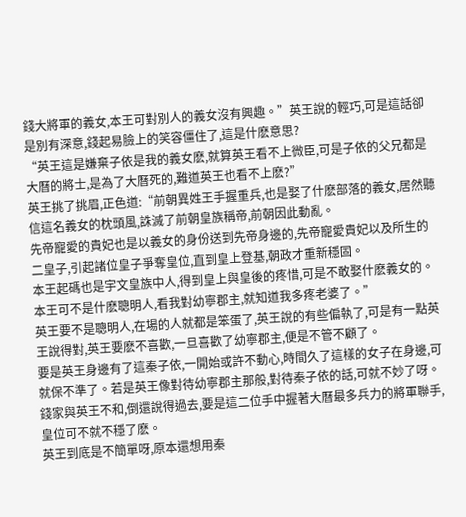錢大將軍的義女,本王可對別人的義女沒有興趣。”英王說的輕巧,可是這話卻是別有深意,錢起易臉上的笑容僵住了,這是什麽意思?
“英王這是嫌棄子依是我的義女麽,就算英王看不上微臣,可是子依的父兄都是大曆的將士,是為了大曆死的,難道英王也看不上麽?”
英王挑了挑眉,正色道:“前朝異姓王手握重兵,也是娶了什麽部落的義女,居然聽信這名義女的枕頭風,誅滅了前朝皇族稱帝,前朝因此動亂。
先帝寵愛的貴妃也是以義女的身份送到先帝身邊的,先帝寵愛貴妃以及所生的二皇子,引起諸位皇子爭奪皇位,直到皇上登基,朝政才重新穩固。
本王起碼也是宇文皇族中人,得到皇上與皇後的疼惜,可是不敢娶什麽義女的。本王可不是什麽聰明人,看我對幼寧郡主,就知道我多疼老婆了。”
英王要不是聰明人,在場的人就都是笨蛋了,英王說的有些偏執了,可是有一點英王說得對,英王要麽不喜歡,一旦喜歡了幼寧郡主,便是不管不顧了。
要是英王身邊有了這秦子依,一開始或許不動心,時間久了這樣的女子在身邊,可就保不準了。若是英王像對待幼寧郡主那般,對待秦子依的話,可就不妙了呀。
錢家與英王不和,倒還說得過去,要是這二位手中握著大曆最多兵力的將軍聯手,皇位可不就不穩了麽。
英王到底是不簡單呀,原本還想用秦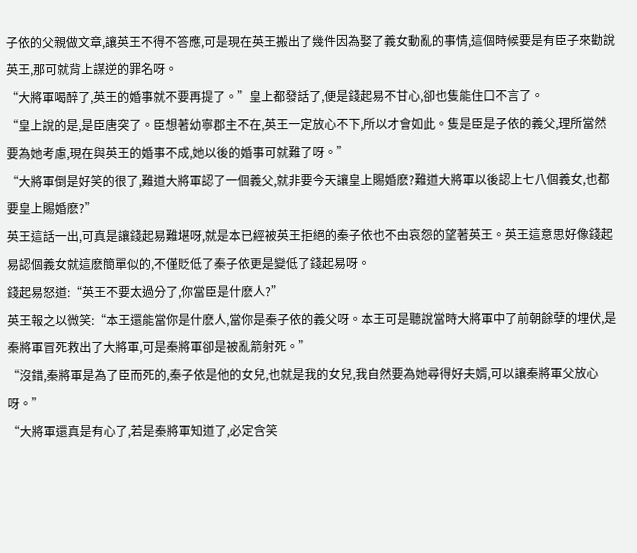子依的父親做文章,讓英王不得不答應,可是現在英王搬出了幾件因為娶了義女動亂的事情,這個時候要是有臣子來勸說英王,那可就背上謀逆的罪名呀。
“大將軍喝醉了,英王的婚事就不要再提了。”皇上都發話了,便是錢起易不甘心,卻也隻能住口不言了。
“皇上說的是,是臣唐突了。臣想著幼寧郡主不在,英王一定放心不下,所以才會如此。隻是臣是子依的義父,理所當然要為她考慮,現在與英王的婚事不成,她以後的婚事可就難了呀。”
“大將軍倒是好笑的很了,難道大將軍認了一個義父,就非要今天讓皇上賜婚麽?難道大將軍以後認上七八個義女,也都要皇上賜婚麽?”
英王這話一出,可真是讓錢起易難堪呀,就是本已經被英王拒絕的秦子依也不由哀怨的望著英王。英王這意思好像錢起易認個義女就這麽簡單似的,不僅貶低了秦子依更是變低了錢起易呀。
錢起易怒道:“英王不要太過分了,你當臣是什麽人?”
英王報之以微笑:“本王還能當你是什麽人,當你是秦子依的義父呀。本王可是聽說當時大將軍中了前朝餘孽的埋伏,是秦將軍冒死救出了大將軍,可是秦將軍卻是被亂箭射死。”
“沒錯,秦將軍是為了臣而死的,秦子依是他的女兒,也就是我的女兒,我自然要為她尋得好夫婿,可以讓秦將軍父放心呀。”
“大將軍還真是有心了,若是秦將軍知道了,必定含笑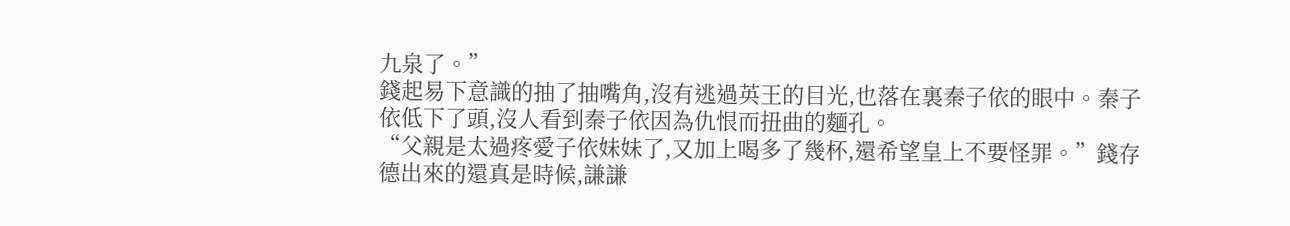九泉了。”
錢起易下意識的抽了抽嘴角,沒有逃過英王的目光,也落在裏秦子依的眼中。秦子依低下了頭,沒人看到秦子依因為仇恨而扭曲的麵孔。
“父親是太過疼愛子依妹妹了,又加上喝多了幾杯,還希望皇上不要怪罪。”錢存德出來的還真是時候,謙謙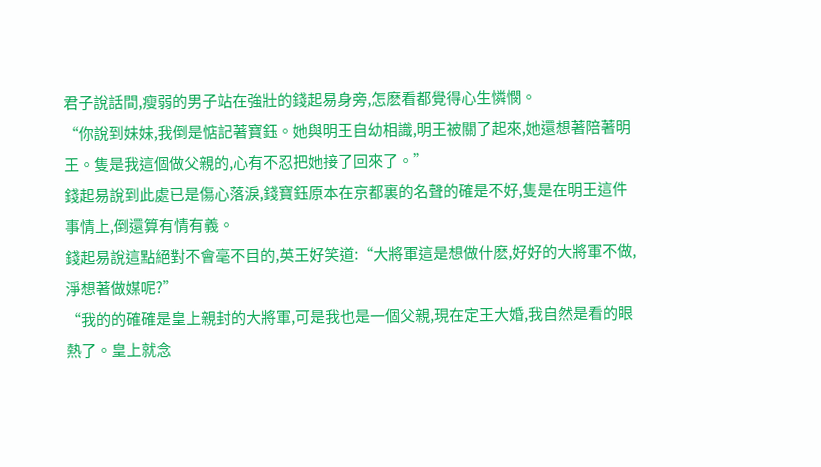君子說話間,瘦弱的男子站在強壯的錢起易身旁,怎麽看都覺得心生憐憫。
“你說到妹妹,我倒是惦記著寶鈺。她與明王自幼相識,明王被關了起來,她還想著陪著明王。隻是我這個做父親的,心有不忍把她接了回來了。”
錢起易說到此處已是傷心落淚,錢寶鈺原本在京都裏的名聲的確是不好,隻是在明王這件事情上,倒還算有情有義。
錢起易說這點絕對不會毫不目的,英王好笑道:“大將軍這是想做什麽,好好的大將軍不做,淨想著做媒呢?”
“我的的確確是皇上親封的大將軍,可是我也是一個父親,現在定王大婚,我自然是看的眼熱了。皇上就念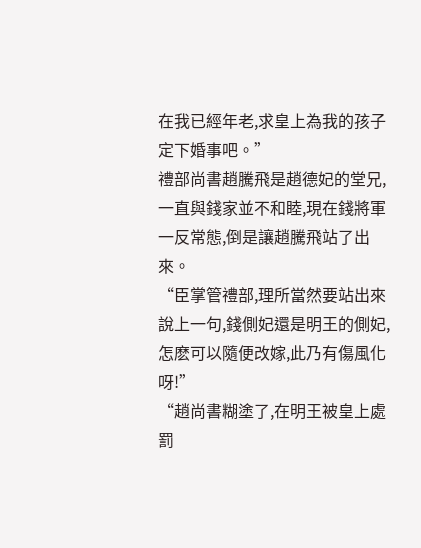在我已經年老,求皇上為我的孩子定下婚事吧。”
禮部尚書趙騰飛是趙德妃的堂兄,一直與錢家並不和睦,現在錢將軍一反常態,倒是讓趙騰飛站了出來。
“臣掌管禮部,理所當然要站出來說上一句,錢側妃還是明王的側妃,怎麽可以隨便改嫁,此乃有傷風化呀!”
“趙尚書糊塗了,在明王被皇上處罰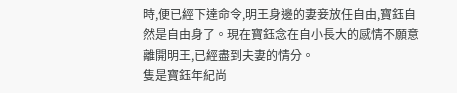時,便已經下達命令,明王身邊的妻妾放任自由,寶鈺自然是自由身了。現在寶鈺念在自小長大的感情不願意離開明王,已經盡到夫妻的情分。
隻是寶鈺年紀尚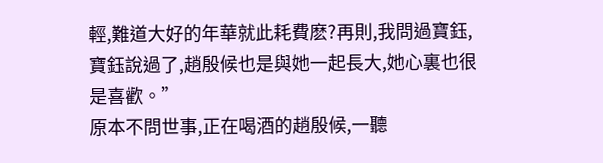輕,難道大好的年華就此耗費麽?再則,我問過寶鈺,寶鈺說過了,趙殷候也是與她一起長大,她心裏也很是喜歡。”
原本不問世事,正在喝酒的趙殷候,一聽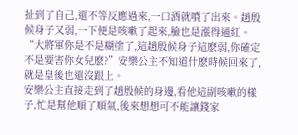扯到了自己,還不等反應過來,一口酒就噴了出來。趙殷候身子又弱,一下便是咳嗽了起來,臉也是漲得通紅。
“大將軍你是不是糊塗了,這趙殷候身子這麽弱,你確定不是要害你女兒麽?”安樂公主不知道什麽時候回來了,就是皇後也還沒跟上。
安樂公主直接走到了趙殷候的身邊,看他這副咳嗽的樣子,忙是幫他順了順氣,後來想想可不能讓錢家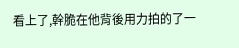看上了,幹脆在他背後用力拍的了一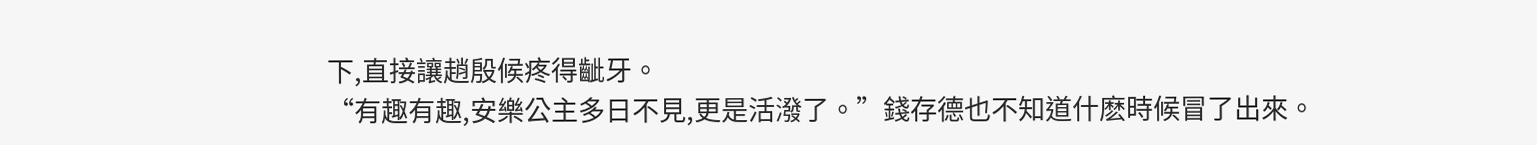下,直接讓趙殷候疼得齜牙。
“有趣有趣,安樂公主多日不見,更是活潑了。”錢存德也不知道什麽時候冒了出來。